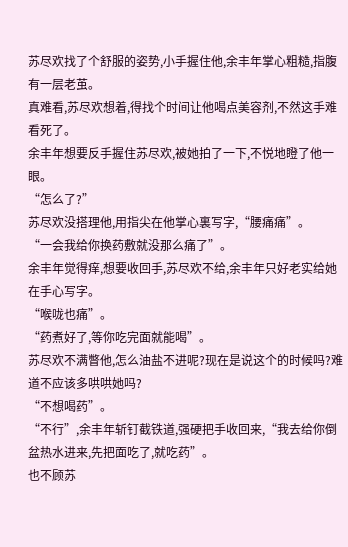苏尽欢找了个舒服的姿势,小手握住他,余丰年掌心粗糙,指腹有一层老茧。
真难看,苏尽欢想着,得找个时间让他喝点美容剂,不然这手难看死了。
余丰年想要反手握住苏尽欢,被她拍了一下,不悦地瞪了他一眼。
“怎么了?”
苏尽欢没搭理他,用指尖在他掌心裏写字,“腰痛痛”。
“一会我给你换药敷就没那么痛了”。
余丰年觉得痒,想要收回手,苏尽欢不给,余丰年只好老实给她在手心写字。
“喉咙也痛”。
“药煮好了,等你吃完面就能喝”。
苏尽欢不满瞥他,怎么油盐不进呢?现在是说这个的时候吗?难道不应该多哄哄她吗?
“不想喝药”。
“不行”,余丰年斩钉截铁道,强硬把手收回来,“我去给你倒盆热水进来,先把面吃了,就吃药”。
也不顾苏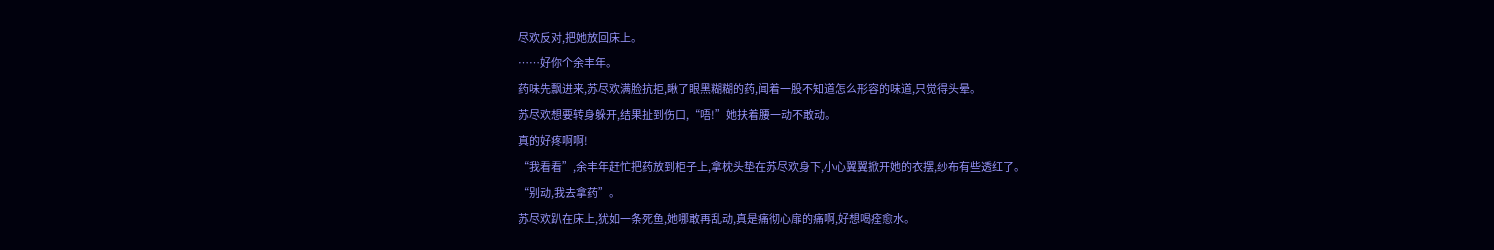尽欢反对,把她放回床上。
……好你个余丰年。
药味先飘进来,苏尽欢满脸抗拒,瞅了眼黑糊糊的药,闻着一股不知道怎么形容的味道,只觉得头晕。
苏尽欢想要转身躲开,结果扯到伤口,“唔!”她扶着腰一动不敢动。
真的好疼啊啊!
“我看看”,余丰年赶忙把药放到柜子上,拿枕头垫在苏尽欢身下,小心翼翼掀开她的衣摆,纱布有些透红了。
“别动,我去拿药”。
苏尽欢趴在床上,犹如一条死鱼,她哪敢再乱动,真是痛彻心扉的痛啊,好想喝痊愈水。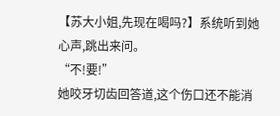【苏大小姐,先现在喝吗?】系统听到她心声,跳出来问。
“不!要!”
她咬牙切齿回答道,这个伤口还不能消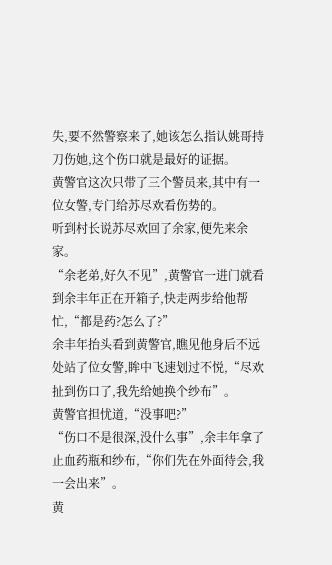失,要不然警察来了,她该怎么指认姚哥持刀伤她,这个伤口就是最好的证据。
黄警官这次只带了三个警员来,其中有一位女警,专门给苏尽欢看伤势的。
听到村长说苏尽欢回了余家,便先来余家。
“余老弟,好久不见”,黄警官一进门就看到余丰年正在开箱子,快走两步给他帮忙,“都是药?怎么了?”
余丰年抬头看到黄警官,瞧见他身后不远处站了位女警,眸中飞速划过不悦,“尽欢扯到伤口了,我先给她换个纱布”。
黄警官担忧道,“没事吧?”
“伤口不是很深,没什么事”,余丰年拿了止血药瓶和纱布,“你们先在外面待会,我一会出来”。
黄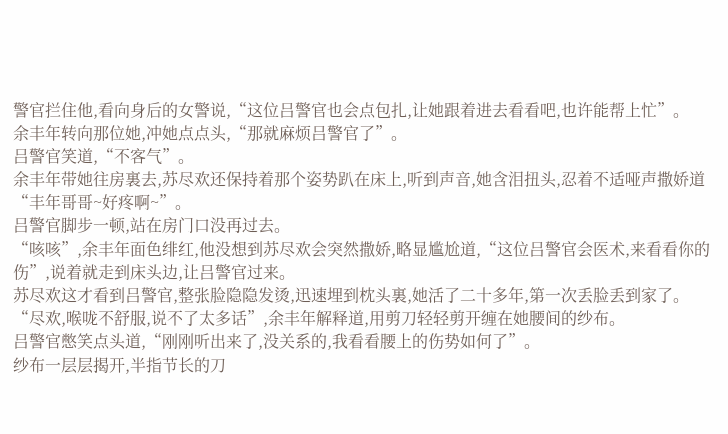警官拦住他,看向身后的女警说,“这位吕警官也会点包扎,让她跟着进去看看吧,也许能帮上忙”。
余丰年转向那位她,冲她点点头,“那就麻烦吕警官了”。
吕警官笑道,“不客气”。
余丰年带她往房裏去,苏尽欢还保持着那个姿势趴在床上,听到声音,她含泪扭头,忍着不适哑声撒娇道“丰年哥哥~好疼啊~”。
吕警官脚步一顿,站在房门口没再过去。
“咳咳”,余丰年面色绯红,他没想到苏尽欢会突然撒娇,略显尴尬道,“这位吕警官会医术,来看看你的伤”,说着就走到床头边,让吕警官过来。
苏尽欢这才看到吕警官,整张脸隐隐发烫,迅速埋到枕头裏,她活了二十多年,第一次丢脸丢到家了。
“尽欢,喉咙不舒服,说不了太多话”,余丰年解释道,用剪刀轻轻剪开缠在她腰间的纱布。
吕警官憋笑点头道,“刚刚听出来了,没关系的,我看看腰上的伤势如何了”。
纱布一层层揭开,半指节长的刀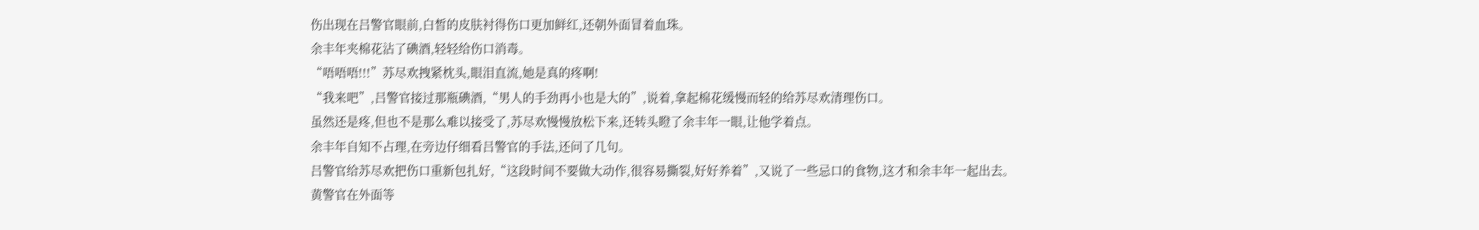伤出现在吕警官眼前,白皙的皮肤衬得伤口更加鲜红,还朝外面冒着血珠。
余丰年夹棉花沾了碘酒,轻轻给伤口消毒。
“唔唔唔!!!”苏尽欢拽紧枕头,眼泪直流,她是真的疼啊!
“我来吧”,吕警官接过那瓶碘酒,“男人的手劲再小也是大的”,说着,拿起棉花缓慢而轻的给苏尽欢清理伤口。
虽然还是疼,但也不是那么难以接受了,苏尽欢慢慢放松下来,还转头瞪了余丰年一眼,让他学着点。
余丰年自知不占理,在旁边仔细看吕警官的手法,还问了几句。
吕警官给苏尽欢把伤口重新包扎好,“这段时间不要做大动作,很容易撕裂,好好养着”,又说了一些忌口的食物,这才和余丰年一起出去。
黄警官在外面等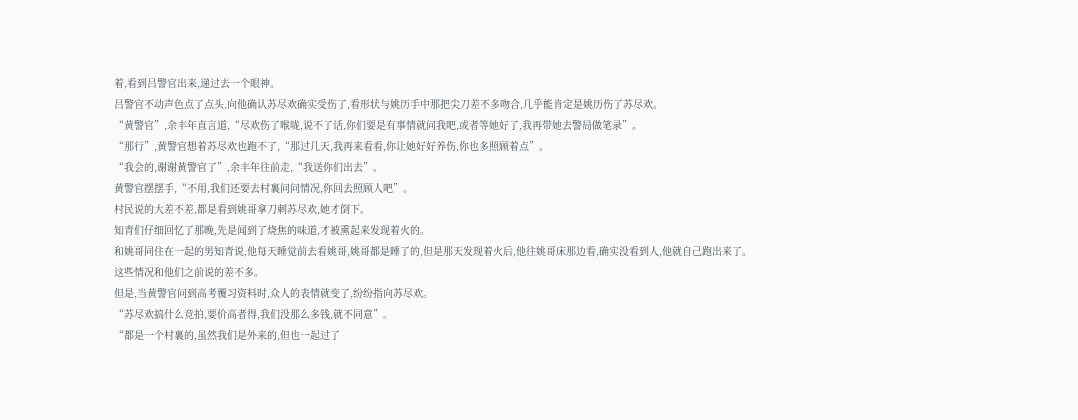着,看到吕警官出来,递过去一个眼神。
吕警官不动声色点了点头,向他确认苏尽欢确实受伤了,看形状与姚历手中那把尖刀差不多吻合,几乎能肯定是姚历伤了苏尽欢。
“黄警官”,余丰年直言道,“尽欢伤了喉咙,说不了话,你们要是有事情就问我吧,或者等她好了,我再带她去警局做笔录”。
“那行”,黄警官想着苏尽欢也跑不了,“那过几天,我再来看看,你让她好好养伤,你也多照顾着点”。
“我会的,谢谢黄警官了”,余丰年往前走,“我送你们出去”。
黄警官摆摆手,“不用,我们还要去村裏问问情况,你回去照顾人吧”。
村民说的大差不差,都是看到姚哥拿刀刺苏尽欢,她才倒下。
知青们仔细回忆了那晚,先是闻到了烧焦的味道,才被熏起来发现着火的。
和姚哥同住在一起的男知青说,他每天睡觉前去看姚哥,姚哥都是睡了的,但是那天发现着火后,他往姚哥床那边看,确实没看到人,他就自己跑出来了。
这些情况和他们之前说的差不多。
但是,当黄警官问到高考覆习资料时,众人的表情就变了,纷纷指向苏尽欢。
“苏尽欢搞什么竞拍,要价高者得,我们没那么多钱,就不同意”。
“都是一个村裏的,虽然我们是外来的,但也一起过了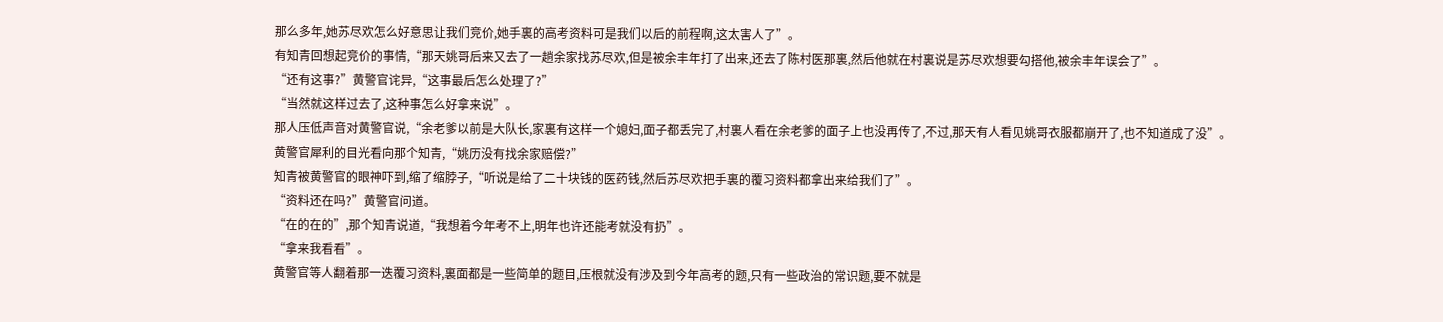那么多年,她苏尽欢怎么好意思让我们竞价,她手裏的高考资料可是我们以后的前程啊,这太害人了”。
有知青回想起竞价的事情,“那天姚哥后来又去了一趟余家找苏尽欢,但是被余丰年打了出来,还去了陈村医那裏,然后他就在村裏说是苏尽欢想要勾搭他,被余丰年误会了”。
“还有这事?”黄警官诧异,“这事最后怎么处理了?”
“当然就这样过去了,这种事怎么好拿来说”。
那人压低声音对黄警官说,“余老爹以前是大队长,家裏有这样一个媳妇,面子都丢完了,村裏人看在余老爹的面子上也没再传了,不过,那天有人看见姚哥衣服都崩开了,也不知道成了没”。
黄警官犀利的目光看向那个知青,“姚历没有找余家赔偿?”
知青被黄警官的眼神吓到,缩了缩脖子,“听说是给了二十块钱的医药钱,然后苏尽欢把手裏的覆习资料都拿出来给我们了”。
“资料还在吗?”黄警官问道。
“在的在的”,那个知青说道,“我想着今年考不上,明年也许还能考就没有扔”。
“拿来我看看”。
黄警官等人翻着那一迭覆习资料,裏面都是一些简单的题目,压根就没有涉及到今年高考的题,只有一些政治的常识题,要不就是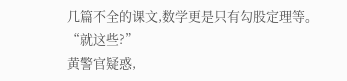几篇不全的课文,数学更是只有勾股定理等。
“就这些?”
黄警官疑惑,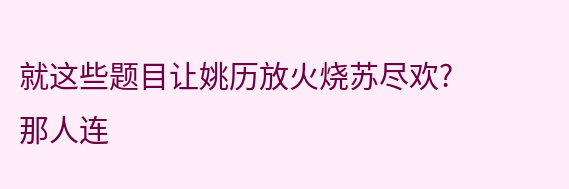就这些题目让姚历放火烧苏尽欢?
那人连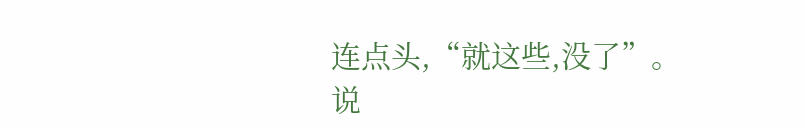连点头,“就这些,没了”。
说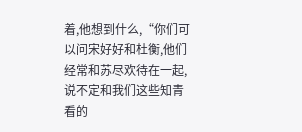着,他想到什么,“你们可以问宋好好和杜衡,他们经常和苏尽欢待在一起,说不定和我们这些知青看的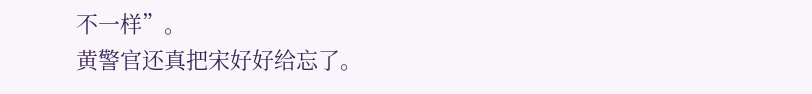不一样”。
黄警官还真把宋好好给忘了。